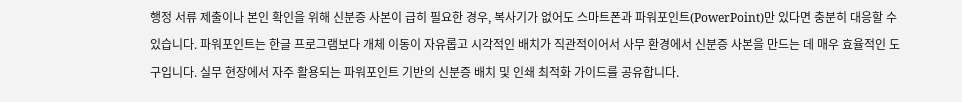행정 서류 제출이나 본인 확인을 위해 신분증 사본이 급히 필요한 경우, 복사기가 없어도 스마트폰과 파워포인트(PowerPoint)만 있다면 충분히 대응할 수 있습니다. 파워포인트는 한글 프로그램보다 개체 이동이 자유롭고 시각적인 배치가 직관적이어서 사무 환경에서 신분증 사본을 만드는 데 매우 효율적인 도구입니다. 실무 현장에서 자주 활용되는 파워포인트 기반의 신분증 배치 및 인쇄 최적화 가이드를 공유합니다.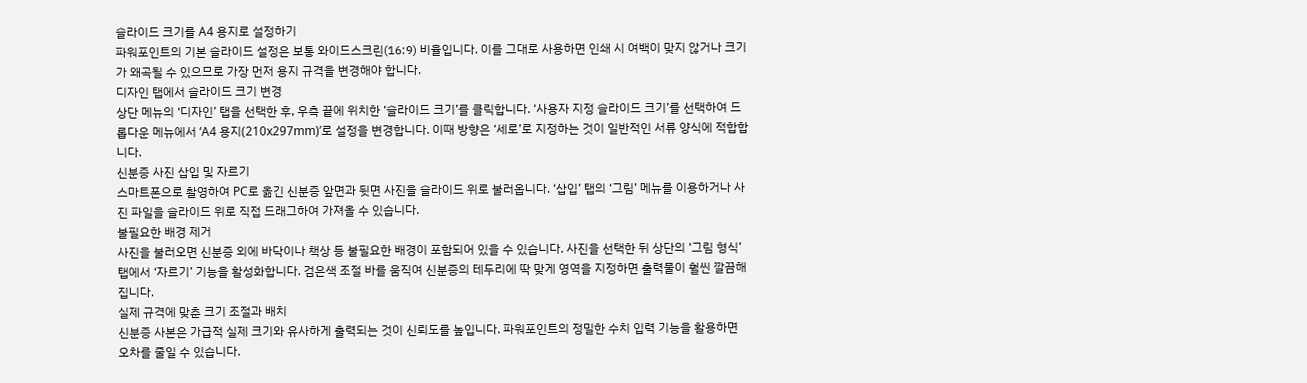슬라이드 크기를 A4 용지로 설정하기
파워포인트의 기본 슬라이드 설정은 보통 와이드스크린(16:9) 비율입니다. 이를 그대로 사용하면 인쇄 시 여백이 맞지 않거나 크기가 왜곡될 수 있으므로 가장 먼저 용지 규격을 변경해야 합니다.
디자인 탭에서 슬라이드 크기 변경
상단 메뉴의 ‘디자인’ 탭을 선택한 후, 우측 끝에 위치한 ‘슬라이드 크기’를 클릭합니다. ‘사용자 지정 슬라이드 크기’를 선택하여 드롭다운 메뉴에서 ‘A4 용지(210x297mm)’로 설정을 변경합니다. 이때 방향은 ‘세로’로 지정하는 것이 일반적인 서류 양식에 적합합니다.
신분증 사진 삽입 및 자르기
스마트폰으로 촬영하여 PC로 옮긴 신분증 앞면과 뒷면 사진을 슬라이드 위로 불러옵니다. ‘삽입’ 탭의 ‘그림’ 메뉴를 이용하거나 사진 파일을 슬라이드 위로 직접 드래그하여 가져올 수 있습니다.
불필요한 배경 제거
사진을 불러오면 신분증 외에 바닥이나 책상 등 불필요한 배경이 포함되어 있을 수 있습니다. 사진을 선택한 뒤 상단의 ‘그림 형식’ 탭에서 ‘자르기’ 기능을 활성화합니다. 검은색 조절 바를 움직여 신분증의 테두리에 딱 맞게 영역을 지정하면 출력물이 훨씬 깔끔해집니다.
실제 규격에 맞춘 크기 조절과 배치
신분증 사본은 가급적 실제 크기와 유사하게 출력되는 것이 신뢰도를 높입니다. 파워포인트의 정밀한 수치 입력 기능을 활용하면 오차를 줄일 수 있습니다.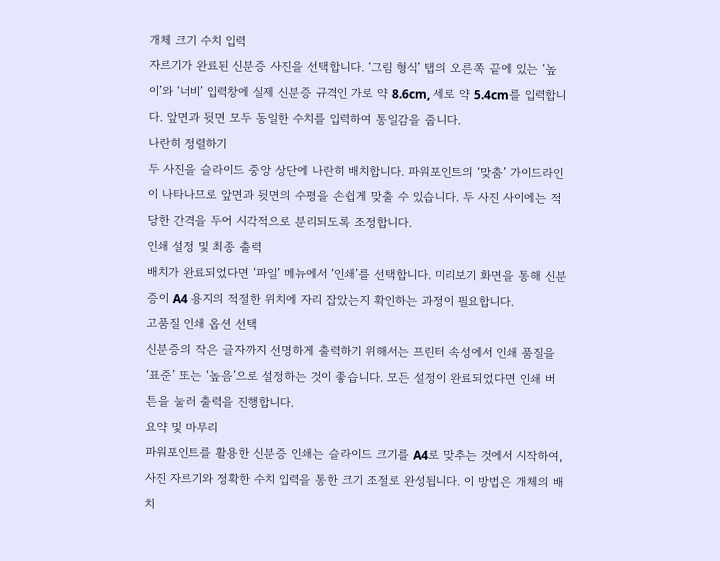개체 크기 수치 입력
자르기가 완료된 신분증 사진을 선택합니다. ‘그림 형식’ 탭의 오른쪽 끝에 있는 ‘높이’와 ‘너비’ 입력창에 실제 신분증 규격인 가로 약 8.6cm, 세로 약 5.4cm를 입력합니다. 앞면과 뒷면 모두 동일한 수치를 입력하여 통일감을 줍니다.
나란히 정렬하기
두 사진을 슬라이드 중앙 상단에 나란히 배치합니다. 파워포인트의 ‘맞춤’ 가이드라인이 나타나므로 앞면과 뒷면의 수평을 손쉽게 맞출 수 있습니다. 두 사진 사이에는 적당한 간격을 두어 시각적으로 분리되도록 조정합니다.
인쇄 설정 및 최종 출력
배치가 완료되었다면 ‘파일’ 메뉴에서 ‘인쇄’를 선택합니다. 미리보기 화면을 통해 신분증이 A4 용지의 적절한 위치에 자리 잡았는지 확인하는 과정이 필요합니다.
고품질 인쇄 옵션 선택
신분증의 작은 글자까지 선명하게 출력하기 위해서는 프린터 속성에서 인쇄 품질을 ‘표준’ 또는 ‘높음’으로 설정하는 것이 좋습니다. 모든 설정이 완료되었다면 인쇄 버튼을 눌러 출력을 진행합니다.
요약 및 마무리
파워포인트를 활용한 신분증 인쇄는 슬라이드 크기를 A4로 맞추는 것에서 시작하여, 사진 자르기와 정확한 수치 입력을 통한 크기 조절로 완성됩니다. 이 방법은 개체의 배치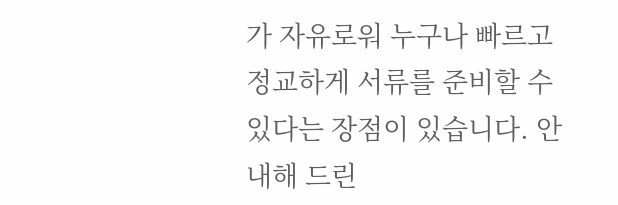가 자유로워 누구나 빠르고 정교하게 서류를 준비할 수 있다는 장점이 있습니다. 안내해 드린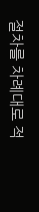절차를 차례대로 적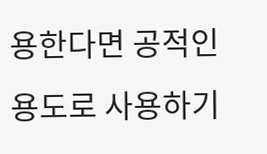용한다면 공적인 용도로 사용하기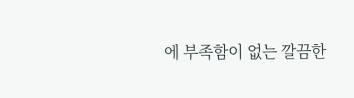에 부족함이 없는 깔끔한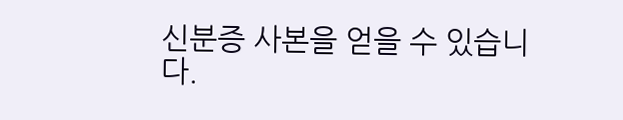신분증 사본을 얻을 수 있습니다.